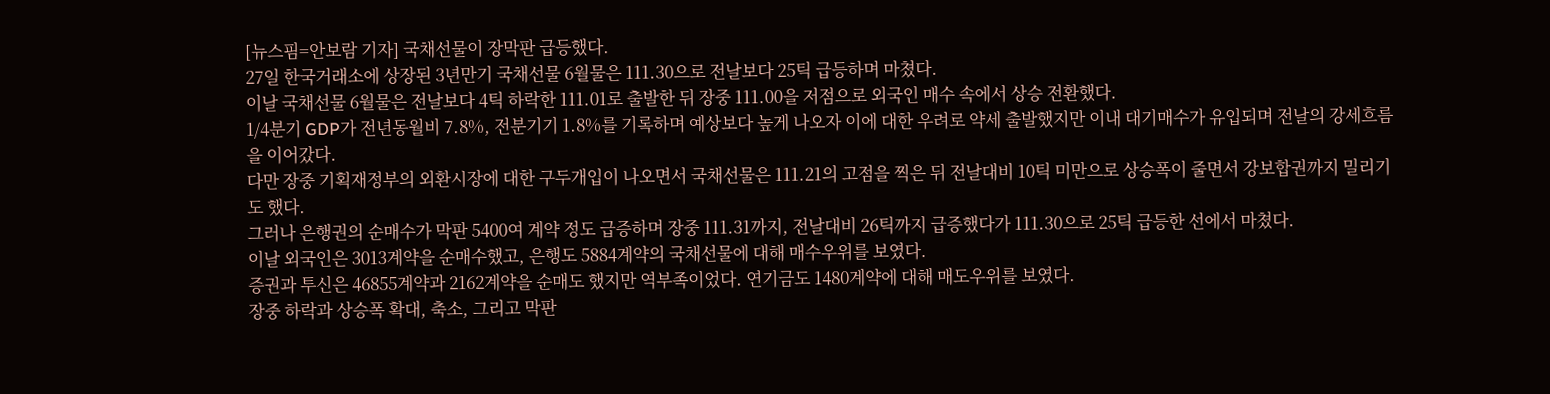[뉴스핌=안보람 기자] 국채선물이 장막판 급등했다.
27일 한국거래소에 상장된 3년만기 국채선물 6월물은 111.30으로 전날보다 25틱 급등하며 마쳤다.
이날 국채선물 6월물은 전날보다 4틱 하락한 111.01로 출발한 뒤 장중 111.00을 저점으로 외국인 매수 속에서 상승 전환했다.
1/4분기 GDP가 전년동월비 7.8%, 전분기기 1.8%를 기록하며 예상보다 높게 나오자 이에 대한 우려로 약세 출발했지만 이내 대기매수가 유입되며 전날의 강세흐름을 이어갔다.
다만 장중 기획재정부의 외환시장에 대한 구두개입이 나오면서 국채선물은 111.21의 고점을 찍은 뒤 전날대비 10틱 미만으로 상승폭이 줄면서 강보합권까지 밀리기도 했다.
그러나 은행권의 순매수가 막판 5400여 계약 정도 급증하며 장중 111.31까지, 전날대비 26틱까지 급증했다가 111.30으로 25틱 급등한 선에서 마쳤다.
이날 외국인은 3013계약을 순매수했고, 은행도 5884계약의 국채선물에 대해 매수우위를 보였다.
증권과 투신은 46855계약과 2162계약을 순매도 했지만 역부족이었다. 연기금도 1480계약에 대해 매도우위를 보였다.
장중 하락과 상승폭 확대, 축소, 그리고 막판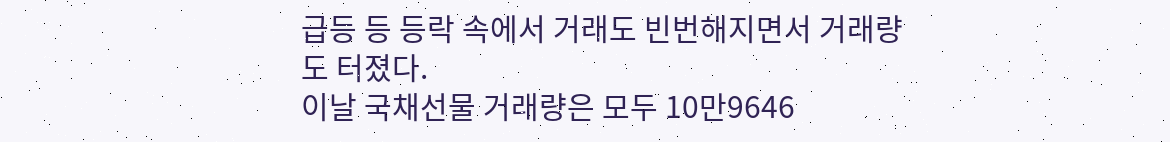급등 등 등락 속에서 거래도 빈번해지면서 거래량도 터졌다.
이날 국채선물 거래량은 모두 10만9646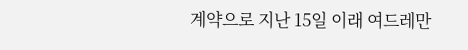계약으로 지난 15일 이래 여드레만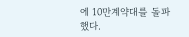에 10만계약대를 돌파했다.